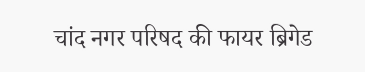चांद नगर परिषद की फायर ब्रिगेड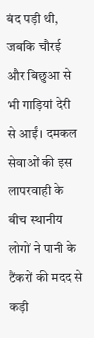बंद पड़ी थी, जबकि चौरई और बिछुआ से भी गाड़ियां देरी से आईं। दमकल सेवाओं की इस लापरवाही के बीच स्थानीय लोगों ने पानी के टैंकरों की मदद से कड़ी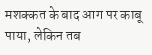मशक्कत के बाद आग पर काबू पाया, लेकिन तब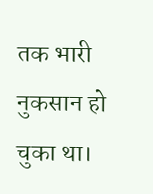तक भारी नुकसान हो चुका था।